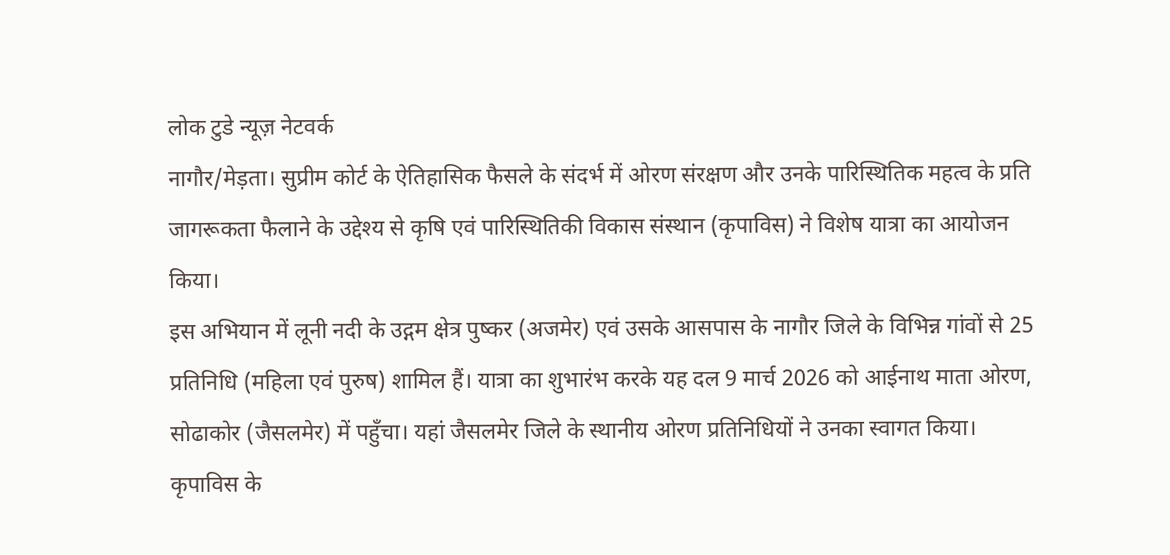लोक टुडे न्यूज़ नेटवर्क
नागौर/मेड़ता। सुप्रीम कोर्ट के ऐतिहासिक फैसले के संदर्भ में ओरण संरक्षण और उनके पारिस्थितिक महत्व के प्रति जागरूकता फैलाने के उद्देश्य से कृषि एवं पारिस्थितिकी विकास संस्थान (कृपाविस) ने विशेष यात्रा का आयोजन किया।
इस अभियान में लूनी नदी के उद्गम क्षेत्र पुष्कर (अजमेर) एवं उसके आसपास के नागौर जिले के विभिन्न गांवों से 25 प्रतिनिधि (महिला एवं पुरुष) शामिल हैं। यात्रा का शुभारंभ करके यह दल 9 मार्च 2026 को आईनाथ माता ओरण, सोढाकोर (जैसलमेर) में पहुँचा। यहां जैसलमेर जिले के स्थानीय ओरण प्रतिनिधियों ने उनका स्वागत किया।
कृपाविस के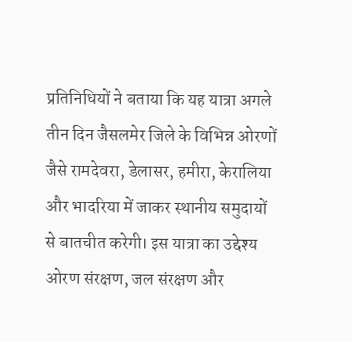प्रतिनिधियों ने बताया कि यह यात्रा अगले तीन दिन जैसलमेर जिले के विभिन्न ओरणों जैसे रामदेवरा, डेलासर, हमीरा, केरालिया और भादरिया में जाकर स्थानीय समुदायों से बातचीत करेगी। इस यात्रा का उद्देश्य ओरण संरक्षण, जल संरक्षण और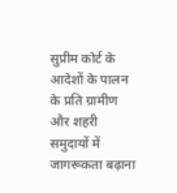सुप्रीम कोर्ट के आदेशों के पालन के प्रति ग्रामीण और शहरी समुदायों में जागरूकता बढ़ाना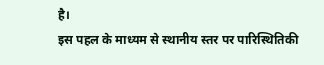है।
इस पहल के माध्यम से स्थानीय स्तर पर पारिस्थितिकी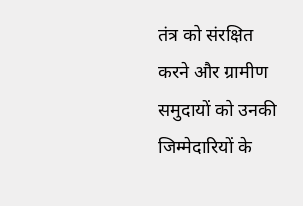तंत्र को संरक्षित करने और ग्रामीण समुदायों को उनकी जिम्मेदारियों के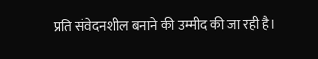प्रति संवेदनशील बनाने की उम्मीद की जा रही है।